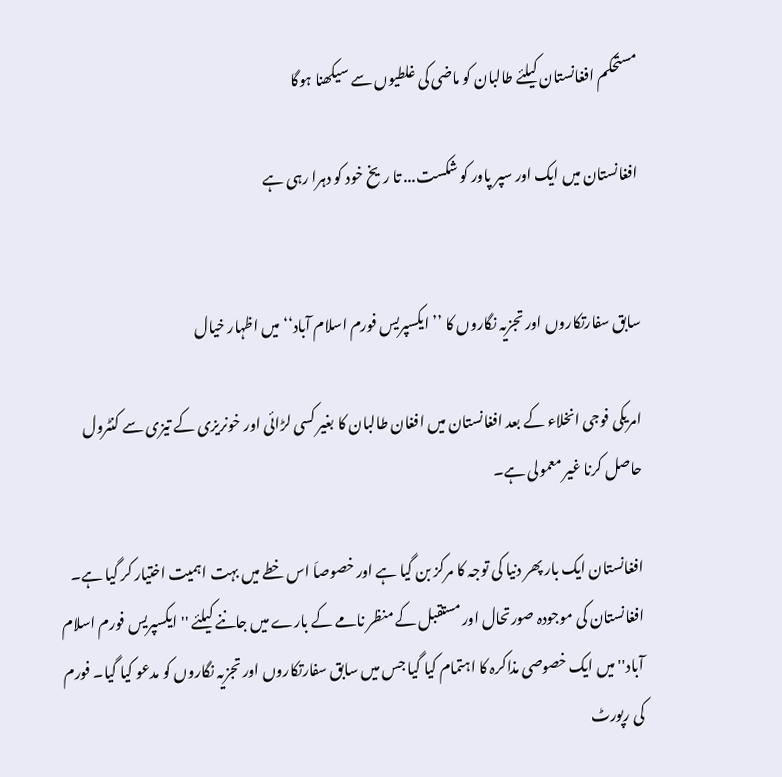مستحکم افغانستان کیلئے طالبان کو ماضی کی غلطیوں سے سیکھنا ہوگا

افغانستان میں ایک اور سپر پاور کو شکست... تا ریخ خود کو دہرا رہی ہے


سابق سفارتکاروں اور تجزیہ نگاروں کا ’’ایکسپریس فورم اسلام آباد‘‘ میں اظہار خیال

امریکی فوجی انخلاء کے بعد افغانستان میں افغان طالبان کا بغیر کسی لڑائی اور خونریزی کے تیزی سے کنٹرول حاصل کرنا غیر معمولی ہے۔

افغانستان ایک بار پھر دنیا کی توجہ کا مرکز بن گیا ہے اور خصوصاَ اس خطے میں بہت اہمیت اختیار کر گیا ہے۔ افغانستان کی موجودہ صورتحال اور مستقبل کے منظر نامے کے بارے میں جاننے کیلئے ''ایکسپریس فورم اسلام آباد'' میں ایک خصوصی مذاکرہ کا اہتمام کیا گیا جس میں سابق سفارتکاروں اور تجزیہ نگاروں کو مدعو کیا گیا۔ فورم کی رپورٹ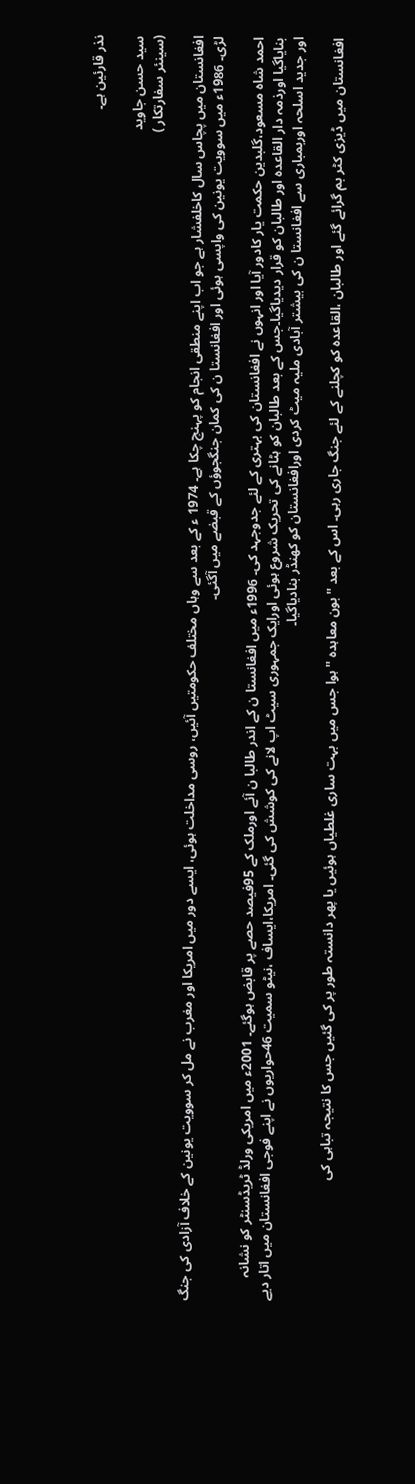نذر قارئین ہے۔

سید حسن جاوید
(سینئر سفارتکار )

افغانستان میں پچاس سال کاخلفشار ہے جو اب اپنے منطقی انجام کو پہنچ چکا ہے۔ 1974 ء کے بعد سے وہاں مختلف حکومتیں آئیں، روسی مداخلت ہوئی، ایسے دور میں امریکا اور مغرب نے مل کر سوویت یونین کے خلاف آزادی کی جنگ لڑی۔ 1986ء میں سوویت یونین کی واپسی ہوئی اور افغانستا ن کی کمان جنگجوؤں کے قبضے میں آگئی۔

احمد شاہ مسعود،گلبدین حکمت یار کادور آیا اور انہوں نے افغانستان کی بہتری کے لئے جدوجہد کی۔ 1996ء میں افغانستا ن کے اندر طالبا ن آئے اورملک کے 95فیصد حصے پر قابض ہوگئے۔ 2001ء میں امریکی ورلڈ ٹریڈسنٹر کو نشانہ بنایاگیا اورذمہ دار القاعدہ اور طالبان کو قرار دیدیاگیا۔جس کے بعد طالبان کو ہٹانے کی تحریک شروع ہوئی اورایک جمہوری سیٹ اپ لانے کی کوشش کی گئی۔ امریکا،ایساف ،نیٹو سمیت 46حواریوں نے اپنے فوجی افغانستان میں اتار دیے اور جدید اسلحہ اوربمباری سے افغانستا ن کی بیشتر آبادی ملیہ میٹ کردی اورافغانستان کو کھنڈر بنادیاگیا۔

افغانستان میں ڈیزی کٹر بم گرائے گئے اور طالبان ،القاعدہ کو کچلنے کے لئے جنگ جاری رہی۔ اس کے بعد ''بون معاہدہ '' ہوا جس میں بہت ساری غلطیاں ہوئیں یا پھر دانستہ طور پر کی گئیں جس کا نتیجہ تباہی کی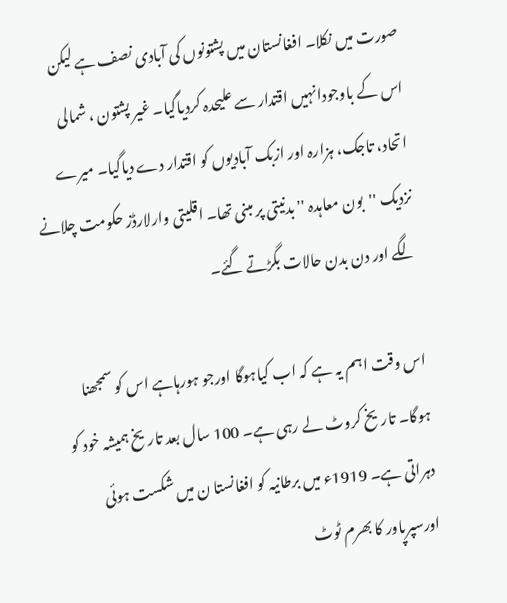صورت میں نکلا۔ افغانستان میں پشتونوں کی آبادی نصف ہے لیکن اس کے باوجودانہیں اقتدار سے علیحدہ کردیاگیا۔ غیر پشتون ، شمالی اتحاد، تاجک، ہزارہ اور ازبک آبادیوں کو اقتدار دے دیاگیا۔ میرے نزدیک ''بون معاہدہ '' بدنیتی پر مبنی تھا۔ اقلیتی وارلارڈز حکومت چلانے لگے اور دن بدن حالات بگڑتے گئے۔

اس وقت اہم یہ ہے کہ اب کیاہوگا اورجو ہورہاہے اس کو سمجھنا ہوگا۔ تاریخ کروٹ لے رہی ہے۔ 100 سال بعد تاریخ ہمیشہ خود کو دہراتی ہے۔ 1919ء میں برطانیہ کو افغانستا ن میں شکست ہوئی اورسپرپاور کا بھرم ٹوٹ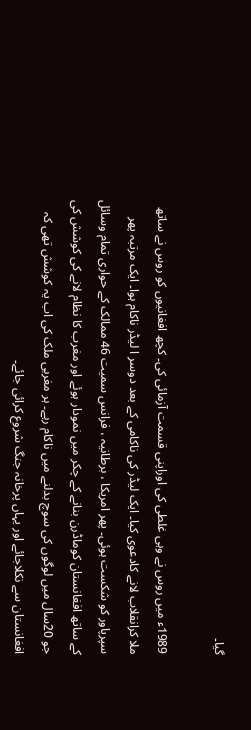گیا۔

1989ء میں روس نے وہی غلطی کی اوراپنی قسمت آزمائی کی۔ کچھ افغانیوں کو روس نے ساتھ ملا کرانقلاب لانے کادعوی کیا۔ ایک لیڈر کی ناکامی کے بعد دوسر ا لیڈر ناکام ہوا۔ ایک مرتبہ پھر سپرپاور کو شکست ہوئی۔ پھر امریکا ، برطانیہ ، فرانس سمیت 46 ممالک کے حواری تمام وسائل کے ساتھ افغانستان کوماڈرن بنانے کے چکر میں نمودار ہوئے اور مغرب کا نظام لانے کی کوشش کی جو 20سال میں لوگوں کی سوچ بدلنے میں ناکام رہے۔ ہر مغربی ملک کی اب یہ کوشش تھی کہ افغانستان سے نکلاجائے اور یہاں پرخانہ جنگ شروع کرائی جائے۔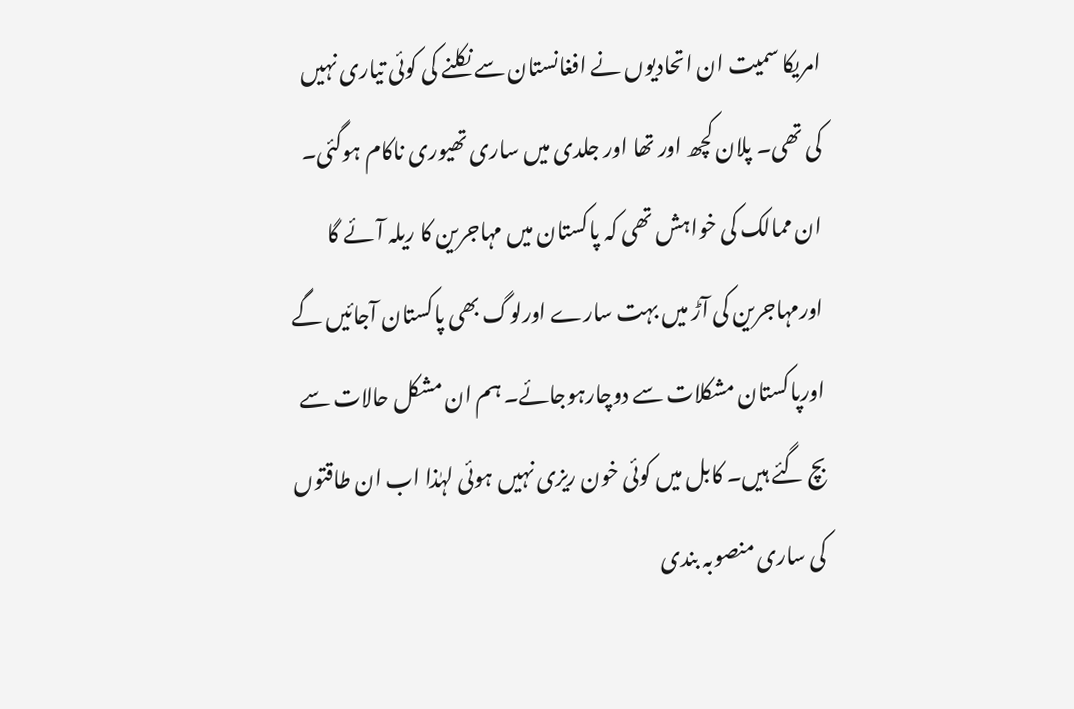امریکا سمیت ان اتحادیوں نے افغانستان سے نکلنے کی کوئی تیاری نہیں کی تھی۔ پلان کچھ اور تھا اور جلدی میں ساری تھیوری ناکام ہوگئی۔ ان ممالک کی خواہش تھی کہ پاکستان میں مہاجرین کا ریلہ آئے گا اورمہاجرین کی آڑ میں بہت سارے اورلوگ بھی پاکستان آجائیں گے اورپاکستان مشکلات سے دوچارہوجائے۔ ہم ان مشکل حالات سے بچ گئے ہیں۔ کابل میں کوئی خون ریزی نہیں ہوئی لہٰذا اب ان طاقتوں کی ساری منصوبہ بندی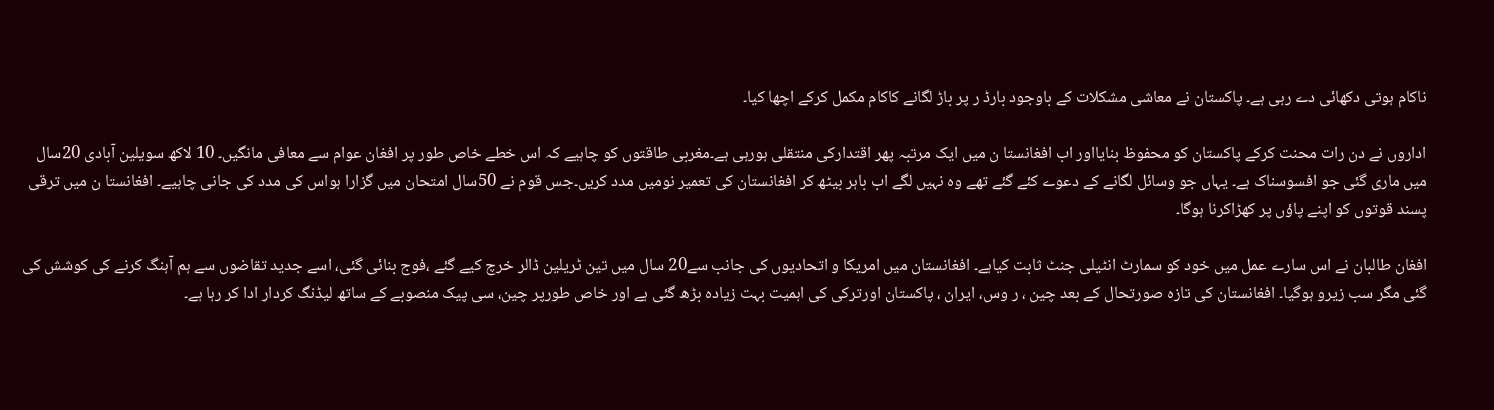ناکام ہوتی دکھائی دے رہی ہے۔ پاکستان نے معاشی مشکلات کے باوجود بارڈ ر پر باڑ لگانے کاکام مکمل کرکے اچھا کیا۔

اداروں نے دن رات محنت کرکے پاکستان کو محفوظ بنایااور اب افغانستا ن میں ایک مرتبہ پھر اقتدارکی منتقلی ہورہی ہے۔مغربی طاقتوں کو چاہیے کہ اس خطے خاص طور پر افغان عوام سے معافی مانگیں۔ 10 لاکھ سویلین آبادی 20سال میں ماری گئی جو افسوسناک ہے۔ یہاں جو وسائل لگانے کے دعوے کئے گئے تھے وہ نہیں لگے اب باہر بیٹھ کر افغانستان کی تعمیر نومیں مدد کریں۔جس قوم نے 50سال امتحان میں گزارا ہواس کی مدد کی جانی چاہیے۔ افغانستا ن میں ترقی پسند قوتوں کو اپنے پاؤں پر کھڑاکرنا ہوگا۔

افغان طالبان نے اس سارے عمل میں خود کو سمارٹ انٹیلی جنٹ ثابت کیاہے۔ افغانستان میں امریکا و اتحادیوں کی جانب سے20 سال میں تین ٹریلین ڈالر خرچ کیے گئے ،فوج بنائی گئی، اسے جدید تقاضوں سے ہم آہنگ کرنے کی کوشش کی گئی مگر سب زیرو ہوگیا۔ افغانستان کی تازہ صورتحال کے بعد چین ، ر وس، ایران ، پاکستان اورترکی کی اہمیت بہت زیادہ بڑھ گئی ہے اور خاص طورپر چین، سی پیک منصوبے کے ساتھ لیڈنگ کردار ادا کر رہا ہے۔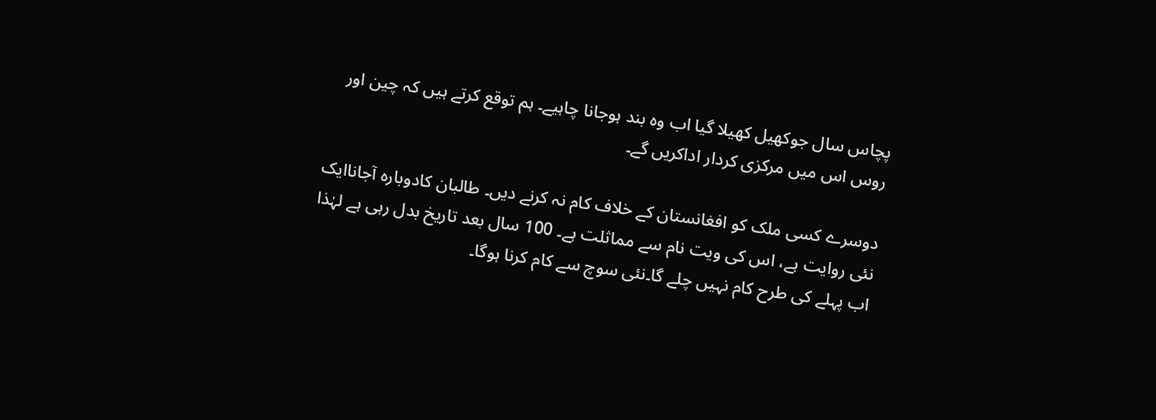پچاس سال جوکھیل کھیلا گیا اب وہ بند ہوجانا چاہیے۔ ہم توقع کرتے ہیں کہ چین اور روس اس میں مرکزی کردار اداکریں گے۔

دوسرے کسی ملک کو افغانستان کے خلاف کام نہ کرنے دیں۔ طالبان کادوبارہ آجاناایک نئی روایت ہے، اس کی ویت نام سے مماثلت ہے۔ 100 سال بعد تاریخ بدل رہی ہے لہٰذا اب پہلے کی طرح کام نہیں چلے گا۔نئی سوچ سے کام کرنا ہوگا۔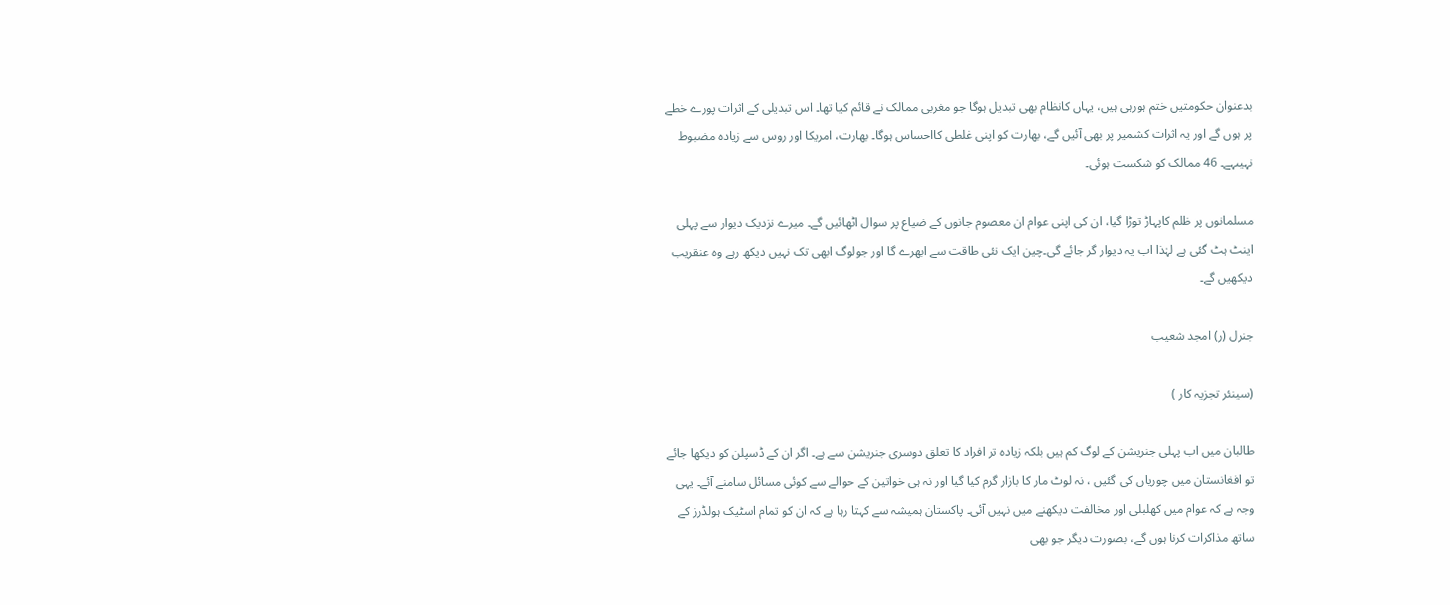بدعنوان حکومتیں ختم ہورہی ہیں، یہاں کانظام بھی تبدیل ہوگا جو مغربی ممالک نے قائم کیا تھا۔ اس تبدیلی کے اثرات پورے خطے پر ہوں گے اور یہ اثرات کشمیر پر بھی آئیں گے، بھارت کو اپنی غلطی کااحساس ہوگا۔ بھارت، امریکا اور روس سے زیادہ مضبوط نہیںہے۔ 46 ممالک کو شکست ہوئی۔

مسلمانوں پر ظلم کاپہاڑ توڑا گیا، ان کی اپنی عوام ان معصوم جانوں کے ضیاع پر سوال اٹھائیں گے۔ میرے نزدیک دیوار سے پہلی اینٹ ہٹ گئی ہے لہٰذا اب یہ دیوار گر جائے گی۔چین ایک نئی طاقت سے ابھرے گا اور جولوگ ابھی تک نہیں دیکھ رہے وہ عنقریب دیکھیں گے۔

جنرل (ر) امجد شعیب

(سینئر تجزیہ کار )

طالبان میں اب پہلی جنریشن کے لوگ کم ہیں بلکہ زیادہ تر افراد کا تعلق دوسری جنریشن سے ہے۔ اگر ان کے ڈسپلن کو دیکھا جائے تو افغانستان میں چوریاں کی گئیں ، نہ لوٹ مار کا بازار گرم کیا گیا اور نہ ہی خواتین کے حوالے سے کوئی مسائل سامنے آئے۔ یہی وجہ ہے کہ عوام میں کھلبلی اور مخالفت دیکھنے میں نہیں آئی۔ پاکستان ہمیشہ سے کہتا رہا ہے کہ ان کو تمام اسٹیک ہولڈرز کے ساتھ مذاکرات کرنا ہوں گے، بصورت دیگر جو بھی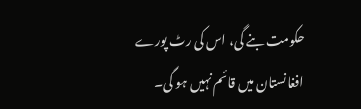حکومت بنے گی، اس کی رٹ پورے افغانستان میں قائم نہیں ہو گی۔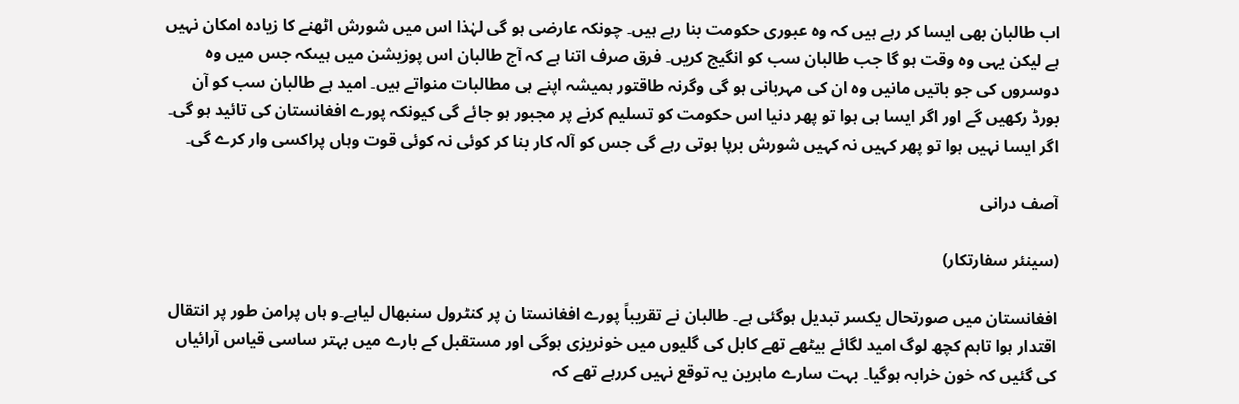اب طالبان بھی ایسا کر رہے ہیں کہ وہ عبوری حکومت بنا رہے ہیں۔ چونکہ عارضی ہو گی لہٰذا اس میں شورش اٹھنے کا زیادہ امکان نہیں ہے لیکن یہی وہ وقت ہو گا جب طالبان سب کو انگیج کریں۔ فرق صرف اتنا ہے کہ آج طالبان اس پوزیشن میں ہیںکہ جس میں وہ دوسروں کی جو باتیں مانیں وہ ان کی مہربانی ہو گی وگرنہ طاقتور ہمیشہ اپنے ہی مطالبات منواتے ہیں۔ امید ہے طالبان سب کو آن بورڈ رکھیں گے اور اگر ایسا ہی ہوا تو پھر دنیا اس حکومت کو تسلیم کرنے پر مجبور ہو جائے گی کیونکہ پورے افغانستان کی تائید ہو گی۔ اگر ایسا نہیں ہوا تو پھر کہیں نہ کہیں شورش برپا ہوتی رہے گی جس کو آلہ کار بنا کر کوئی نہ کوئی قوت وہاں پراکسی وار کرے گی۔

آصف درانی

(سینئر سفارتکار)

افغانستان میں صورتحال یکسر تبدیل ہوگئی ہے۔ طالبان نے تقریباً پورے افغانستا ن پر کنٹرول سنبھال لیاہے۔و ہاں پرامن طور پر انتقال اقتدار ہوا تاہم کچھ لوگ امید لگائے بیٹھے تھے کابل کی گلیوں میں خونریزی ہوگی اور مستقبل کے بارے میں بہتر ساسی قیاس آرائیاں کی گئیں کہ خون خرابہ ہوگیا۔ بہت سارے ماہرین یہ توقع نہیں کررہے تھے کہ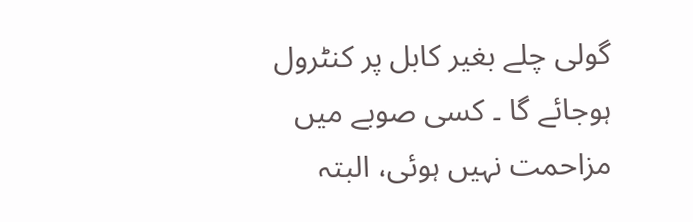گولی چلے بغیر کابل پر کنٹرول ہوجائے گا ۔ کسی صوبے میں مزاحمت نہیں ہوئی، البتہ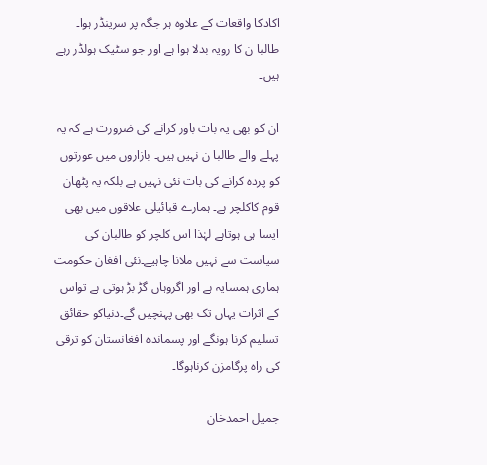اکادکا واقعات کے علاوہ ہر جگہ پر سرینڈر ہوا۔ طالبا ن کا رویہ بدلا ہوا ہے اور جو سٹیک ہولڈر رہے ہیں۔

ان کو بھی یہ بات باور کرانے کی ضرورت ہے کہ یہ پہلے والے طالبا ن نہیں ہیں۔ بازاروں میں عورتوں کو پردہ کرانے کی بات نئی نہیں ہے بلکہ یہ پٹھان قوم کاکلچر ہے۔ ہمارے قبائیلی علاقوں میں بھی ایسا ہی ہوتاہے لہٰذا اس کلچر کو طالبان کی سیاست سے نہیں ملانا چاہیے۔نئی افغان حکومت ہماری ہمسایہ ہے اور اگروہاں گڑ بڑ ہوتی ہے تواس کے اثرات یہاں تک بھی پہنچیں گے۔دنیاکو حقائق تسلیم کرنا ہونگے اور پسماندہ افغانستان کو ترقی کی راہ پرگامزن کرناہوگا۔

جمیل احمدخان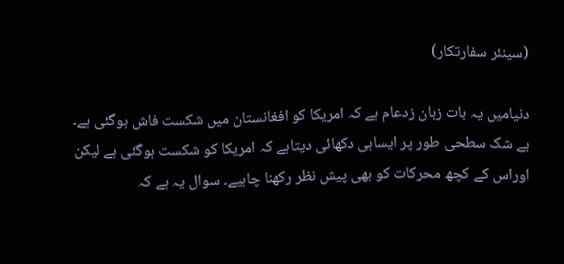(سینئر سفارتکار)

دنیامیں یہ بات زبان زدعام ہے کہ امریکا کو افغانستان میں شکست فاش ہوگئی ہے۔ بے شک سطحی طور پر ایساہی دکھائی دیتاہے کہ امریکا کو شکست ہوگئی ہے لیکن اوراس کے کچھ محرکات کو بھی پیش نظر رکھنا چاہیے۔ سوال یہ ہے کہ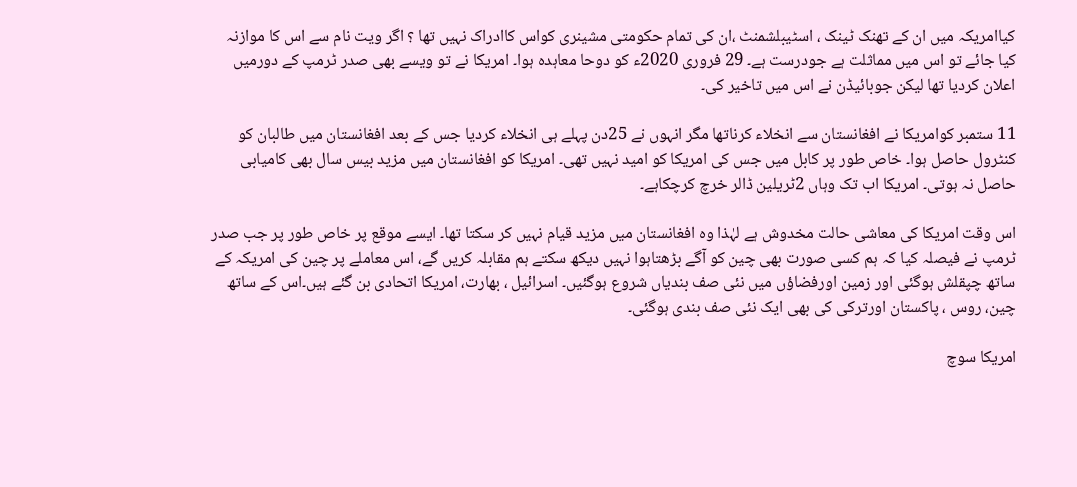کیاامریکہ میں ان کے تھنک ٹینک ، اسٹیبلشمنٹ ،ان کی تمام حکومتی مشینری کواس کاادراک نہیں تھا ؟ اگر ویت نام سے اس کا موازنہ کیا جائے تو اس میں مماثلت ہے جودرست ہے۔ 29 فروری 2020ء کو دوحا معاہدہ ہوا۔ امریکا نے تو ویسے بھی صدر ٹرمپ کے دورمیں اعلان کردیا تھا لیکن جوبائیڈن نے اس میں تاخیر کی۔

11 ستمبر کوامریکا نے افغانستان سے انخلاء کرناتھا مگر انہوں نے 25دن پہلے ہی انخلاء کردیا جس کے بعد افغانستان میں طالبان کو کنٹرول حاصل ہوا۔ خاص طور پر کابل میں جس کی امریکا کو امید نہیں تھی۔ امریکا کو افغانستان میں مزید بیس سال بھی کامیابی حاصل نہ ہوتی۔ امریکا اب تک وہاں 2ٹریلین ڈالر خرچ کرچکاہے۔

اس وقت امریکا کی معاشی حالت مخدوش ہے لہٰذا وہ افغانستان میں مزید قیام نہیں کر سکتا تھا۔ ایسے موقع پر خاص طور پر جب صدر ٹرمپ نے فیصلہ کیا کہ ہم کسی صورت بھی چین کو آگے بڑھتاہوا نہیں دیکھ سکتے ہم مقابلہ کریں گے، اس معاملے پر چین کی امریکہ کے ساتھ چپقلش ہوگئی اور زمین اورفضاؤں میں نئی صف بندیاں شروع ہوگئیں۔ اسرائیل ، بھارت، امریکا اتحادی بن گئے ہیں۔اس کے ساتھ چین، روس ، پاکستان اورترکی کی بھی ایک نئی صف بندی ہوگئی۔

امریکا سوچ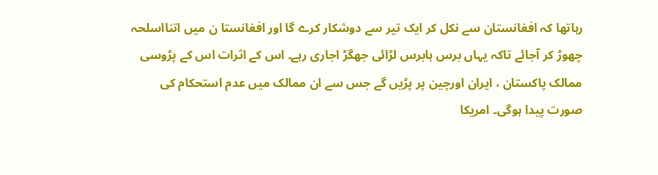رہاتھا کہ افغانستان سے نکل کر ایک تیر سے دوشکار کرے گا اور افغانستا ن میں اتنااسلحہ چھوڑ کر آجائے تاکہ یہاں برس ہابرس لڑائی جھگڑ اجاری رہے۔ اس کے اثرات اس کے پڑوسی ممالک پاکستان ، ایران اورچین پر پڑیں گے جس سے ان ممالک میں عدم استحکام کی صورت پیدا ہوگی۔ امریکا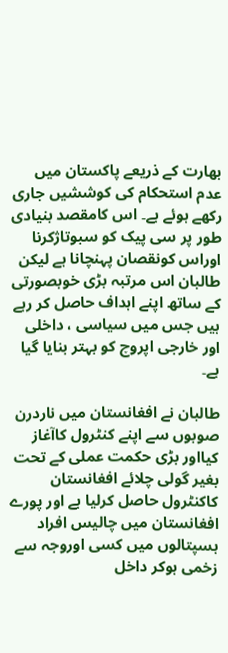بھارت کے ذریعے پاکستان میں عدم استحکام کی کوششیں جاری رکھے ہوئے ہے۔ اس کامقصد بنیادی طور پر سی پیک کو سبوتاژکرنا اوراس کونقصان پہنچانا ہے لیکن طالبان اس مرتبہ بڑی خوبصورتی کے ساتھ اپنے اہداف حاصل کر رہے ہیں جس میں سیاسی ، داخلی اور خارجی اپروچ کو بہتر بنایا گیا ہے۔

طالبان نے افغانستان میں ناردرن صوبوں سے اپنے کنٹرول کاآغاز کیااور بڑی حکمت عملی کے تحت بغیر گولی چلائے افغانستان کاکنٹرول حاصل کرلیا ہے اور پورے افغانستان میں چالیس افراد ہسپتالوں میں کسی اوروجہ سے زخمی ہوکر داخل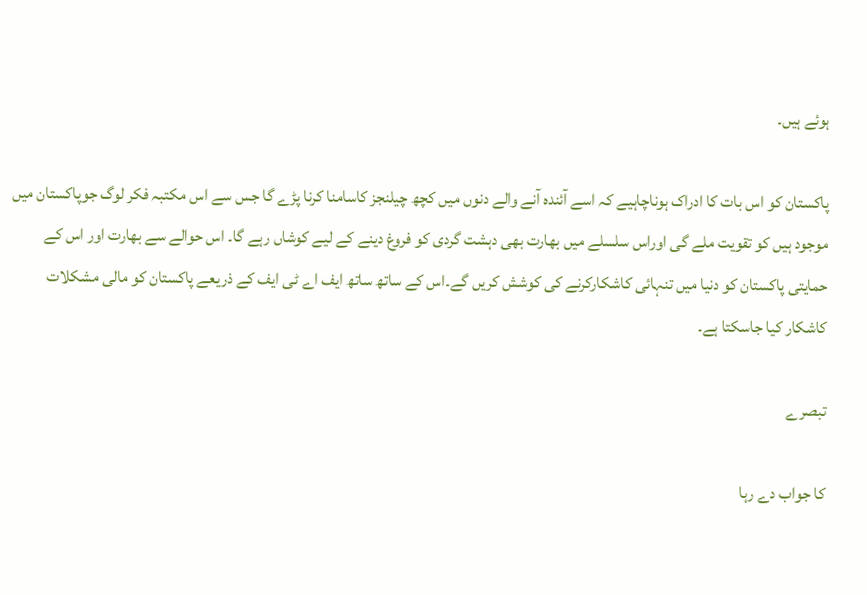ہوئے ہیں۔

پاکستان کو اس بات کا ادراک ہوناچاہیے کہ اسے آئندہ آنے والے دنوں میں کچھ چیلنجز کاسامنا کرنا پڑے گا جس سے اس مکتبہ فکر لوگ جوپاکستان میں موجود ہیں کو تقویت ملے گی اوراس سلسلے میں بھارت بھی دہشت گردی کو فروغ دینے کے لیے کوشاں رہے گا۔ اس حوالے سے بھارت اور اس کے حمایتی پاکستان کو دنیا میں تنہائی کاشکارکرنے کی کوشش کریں گے۔اس کے ساتھ ساتھ ایف اے ٹی ایف کے ذریعے پاکستان کو مالی مشکلات کاشکار کیا جاسکتا ہے۔

تبصرے

کا جواب دے رہا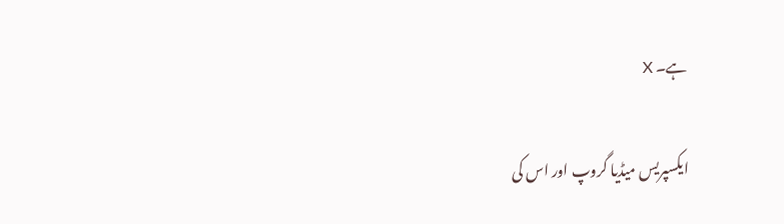ہے۔ X

ایکسپریس میڈیا گروپ اور اس کی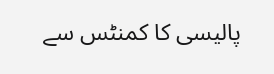پالیسی کا کمنٹس سے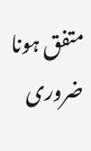متفق ہونا ضروری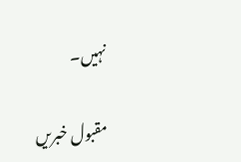نہیں۔

مقبول خبریں